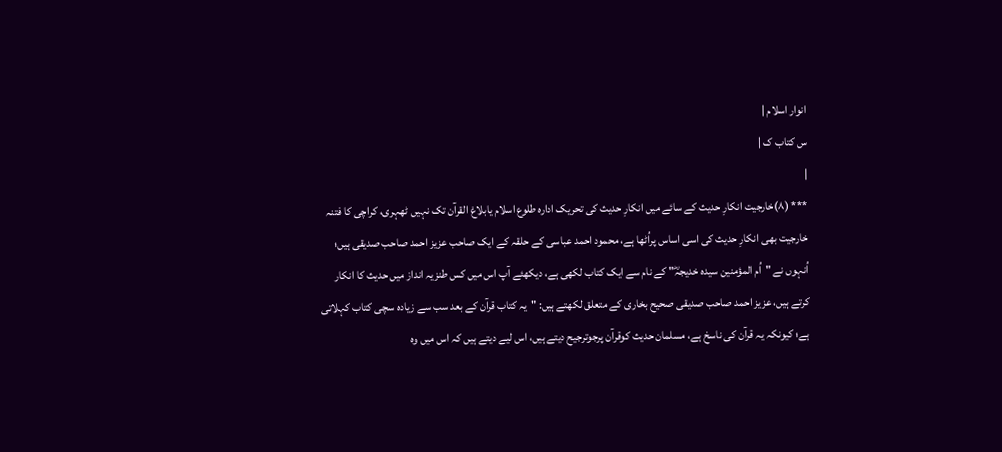انوار اسلام |
س کتاب ک |
|
*** (۸)خارجیت انکارِ حدیث کے سائے میں انکارِ حدیث کی تحریک ادارہ طلوع اسلام یابلاغ القرآن تک نہیں ٹھہری، کراچی کا فتنہ خارجیت بھی انکارِ حدیث کی اسی اساس پراُٹھا ہے، محمود احمد عباسی کے حلقہ کے ایک صاحب عزیز احمد صاحب صدیقی ہیں؛ اُنہوں نے "اُم المؤمنین سیدہ خدیجہؓ" کے نام سے ایک کتاب لکھی ہے، دیکھئے آپ اس میں کس طنزیہ انداز میں حدیث کا انکار کرتے ہیں، عزیز احمد صاحب صدیقی صحیح بخاری کے متعلق لکھتے ہیں: "یہ کتاب قرآن کے بعد سب سے زیادہ سچی کتاب کہلاتی ہے؛ کیونکہ یہ قرآن کی ناسخ ہے، مسلمان حدیث کوقرآن پرجوترجیح دیتے ہیں، اس لیے دیتے ہیں کہ اس میں وہ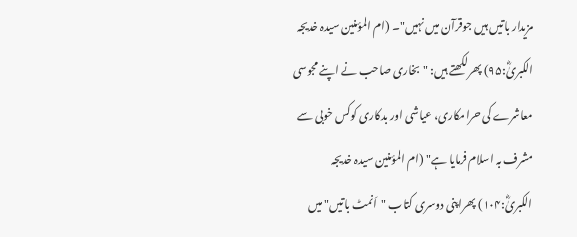مزیدار باتیں ہیں جوقرآن میں نہیں"۔ (ام المؤمنین سیدہ خدیجہ الکبریٰؓ:۹۵) پھرلکھتے ہیں: "بخاری صاحب نے اپنے مجوسی معاشرے کی حرامکاری، عیاشی اور بدکاری کوکس خوبی سے مشرف بہ اسلام فرمایا ہے" (ام المؤمنین سیدہ خدیجہ الکبریٰؓ:۱۰۴) پھراپنی دوسری کتاب "اَنمٹ باتیں" میں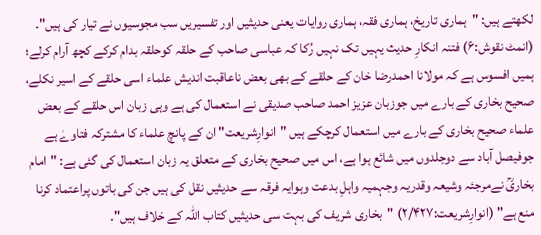لکھتے ہیں: "ہماری تاریخ، ہماری فقہ، ہماری روایات یعنی حدیثیں اور تفسیریں سب مجوسیوں نے تیار کی ہیں"۔ (انمٹ نقوش:۶) فتنہ انکارِ حدیث یہیں تک نہیں رُکا کہ عباسی صاحب کے حلقہ کوحلقہ بدام کرکے کچھ آرام کرلے؛ ہمیں افسوس ہے کہ مولانا احمدرضا خان کے حلقے کے بھی بعض ناعاقبت اندیش علماء اسی حلقے کے اسیر نکلے، صحیح بخاری کے بارے میں جوزبان عزیز احمد صاحب صدیقی نے استعمال کی ہے وہی زبان اس حلقے کے بعض علماء صحیح بخاری کے بارے میں استعمال کرچکے ہیں "انوارِشریعت" ان کے پانچ علماء کا مشترکہ فتاوےٰ ہے جوفیصل آباد سے دوجلدوں میں شائع ہوا ہے، اس میں صحیح بخاری کے متعلق یہ زبان استعمال کی گئی ہے: "امام بخاریؒ نےمرجئہ وشیعہ وقدریہ وجہمیہ واہلِ بدعت وہوایہ فرقہ سے حدیثیں نقل کی ہیں جن کی باتوں پراعتماد کرنا منع ہے" (انوارِشریعت:۲/۴۲۷) "بخاری شریف کی بہت سی حدیثیں کتاب اللہ کے خلاف ہیں"۔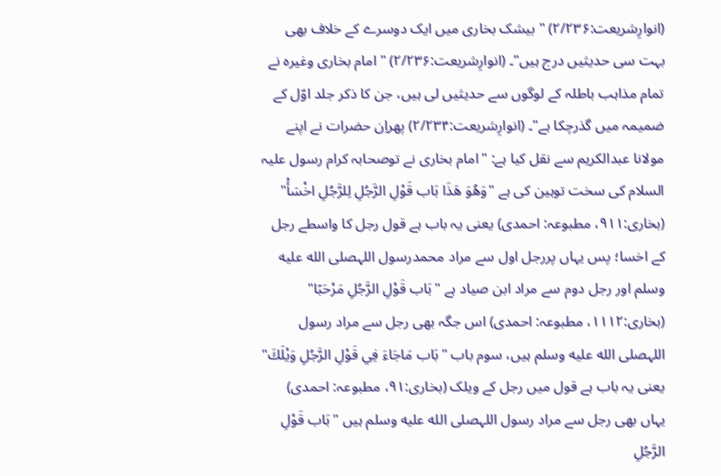(انوارِشریعت:۲/۲۳۶) "بیشک بخاری میں ایک دوسرے کے خلاف بھی بہت سی حدیثیں درج ہیں"۔ (انوارِشریعت:۲/۲۳۶) "امام بخاری وغیرہ نے تمام مذاہب باطلہ کے لوگوں سے حدیثیں لی ہیں، جن کا ذکر جلد اوّل کے ضمیمہ میں گذرچکا ہے"۔ (انوارِشریعت:۲/۲۳۴) پھراِن حضرات نے اپنے مولانا عبدالکریم سے نقل کیا ہے: "امام بخاری نے توصحابہ کرام رسول علیہ السلام کی سخت توہین کی ہے "وَھُوَ ھَذَا بَاب قَوْلِ الرَّجُلِ لِلرَّجُلِ اخْسَأْ" (بخاری:۹۱۱، مطبوعہ: احمدی) یعنی یہ باب ہے قول رجل کا واسطے رجل کے اخسا؛ پس یہاں پررجل اول سے مراد محمدرسول اللہصلى الله عليه وسلم اور رجل دوم سے مراد ابن صیاد ہے "بَاب قَوْلِ الرَّجُلِ مَرْحَبًا" (بخاری:۱۱۱۲، مطبوعہ: احمدی) اس جگہ بھی رجل سے مراد رسول اللہصلى الله عليه وسلم ہیں، سوم باب "بَاب مَاجَاءَ فِي قَوْلِ الرَّجُلِ وَيْلَكَ" یعنی یہ باب ہے قول میں رجل کے ویلک (بخاری:۹۱، مطبوعہ: احمدی) یہاں بھی رجل سے مراد رسول اللہصلى الله عليه وسلم ہیں "بَاب قَوْلِ الرَّجُلِ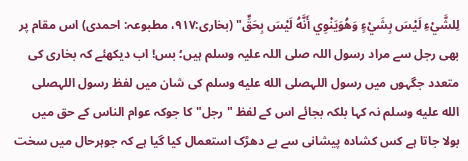لِلشَّيْءِ لَيْسَ بِشَيْءٍ وَهُوَيَنْوِي أَنَّهُ لَيْسَ بِحَقٍّ" (بخاری:۹۱۷، مطبوعہ: احمدی) اس مقام پر بھی رجل سے مراد رسول اللہ صلی اللہ علیہ وسلم ہیں؛ بس! اب دیکھئے کہ بخاری کی متعدد جگہوں میں رسول اللہصلى الله عليه وسلم کی شان میں لفظ رسول اللہصلى الله عليه وسلم نہ کہا بلکہ بجائے اس کے لفظ "رجل" کا جوکہ عوام الناس کے حق میں بولا جاتا ہے کس کشادہ پیشانی سے بے دھڑک استعمال کیا گیا ہے کہ جوہرحال میں سخت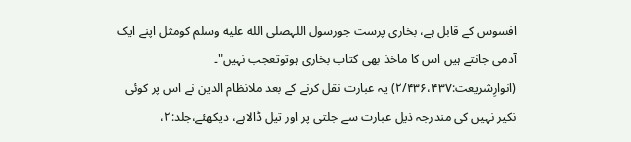افسوس کے قابل ہے، بخاری پرست جورسول اللہصلى الله عليه وسلم کومثل اپنے ایک آدمی جانتے ہیں اس کا ماخذ بھی کتاب بخاری ہوتوتعجب نہیں"۔ (انوارِشریعت:۲/۴۳۶،۴۳۷) یہ عبارت نقل کرنے کے بعد ملانظام الدین نے اس پر کوئی نکیر نہیں کی مندرجہ ذیل عبارت سے جلتی پر اور تیل ڈالاہے، دیکھئے،جلد:۲،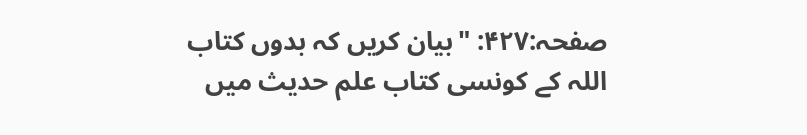صفحہ:۴۲۷: "بیان کریں کہ بدوں کتاب اللہ کے کونسی کتاب علم حدیث میں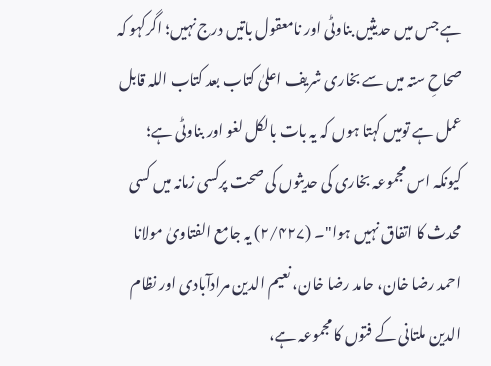ہے جس میں حدیثیں بناوٹی اور نامعقول باتیں درج نہیں؛ اگرکہو کہ صحاحِ ستہ میں سے بخاری شریف اعلیٰ کتاب بعد کتاب اللہ قابل عمل ہے تومیں کہتا ہوں کہ یہ بات بالکل لغو اور بناوٹی ہے؛ کیونکہ اس مجموعہ بخاری کی حدیثوں کی صحت پرکسی زمانہ میں کسی محدث کا اتفاق نہیں ہوا"۔ (۲/۴۲۷) یہ جامع الفتاویٰ مولانا احمد رضا خان، حامد رضا خان، نعیم الدین مرادآبادی اور نظام الدین ملتانی کے فتوں کا مجموعہ ہے،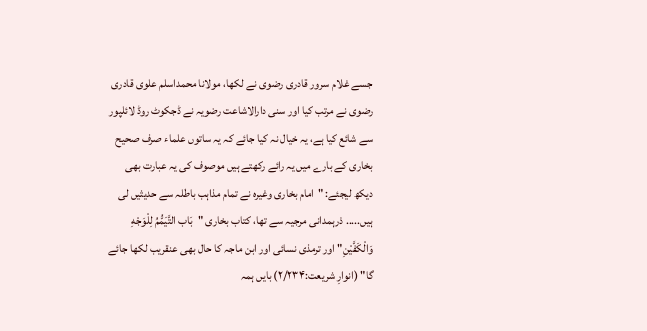جسے غلام سرور قادری رضوی نے لکھا، مولانا محمداسلم علوی قادری رضوی نے مرتب کیا اور سنی دارالاشاعت رضویہ نے ڈجکوٹ روڈ لائلپور سے شائع کیا ہے، یہ خیال نہ کیا جائے کہ یہ ساتوں علماء صرف صحیح بخاری کے بارے میں یہ رائے رکھتے ہیں موصوف کی یہ عبارت بھی دیکھ لیجئے: "امام بخاری وغیرہ نے تمام مذاہب باطلہ سے حدیثیں لی ہیں..... ذرہمدانی مرجیہ سے تھا، کتاب بخاری "بَاب التَّيَمُّمُ لِلْوَجْهِ وَالْكَفَّيْنِ" اور ترمذی نسائی اور ابن ماجہ کا حال بھی عنقریب لکھا جائے گا" (انوارِ شریعت:۲/۲۳۴) بایں ہمہ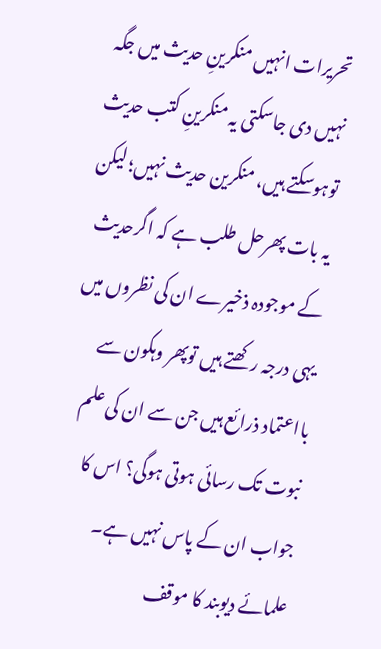تحریرات انہیں منکرینِ حدیث میں جگہ نہیں دی جاسکتی یہ منکرینِ کتب حدیث توہوسکتے ہیں، منکرین حدیث نہیں؛ لیکن یہ بات پھرحل طلب ہے کہ اگرحدیث کے موجودہ ذخیرے ان کی نظروں میں یہی درجہ رکھتے ہیں توپھر وہکون سے بااعتماد ذرائع ہیں جن سے ان کی علم نبوت تک رسائی ہوتی ہوگی؟ اس کا جواب ان کے پاس نہیں ہے۔ علمائے دیوبند کا موقف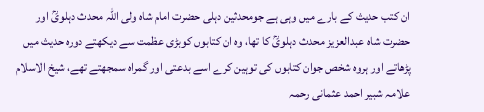ان کتب حدیث کے بارے میں وہی ہے جومحدثین دہلی حضرت امام شاہ ولی اللہ محدث دہلویؒ اور حضرت شاہ عبدالعزیز محدث دہلویؒ کا تھا، وہ ان کتابوں کوبڑی عظمت سے دیکھتے دورہ حدیث میں پڑھاتے اور ہروہ شخص جوان کتابوں کی توہین کرے اسے بدعتی اور گمراہ سمجھتے تھے، شیخ الاسلام علامہ شبیر احمد عثمانی رحمہ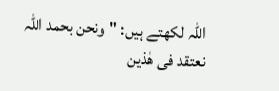اللہ لکھتے ہیں: "ونحن بحمد اللہ نعتقد فی ھٰذین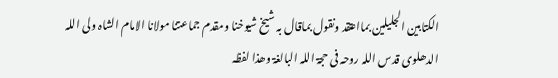الکتابین الجلیلین بمااعتقد ونقول بماقال بہ شیخ شیوخنا ومقدم جماعتنا مولانا الامام الشاہ ولی اللہ الدھلوی قدس اللہ روحہ فی حجۃ اللہ البالغۃ وھذا لفظہ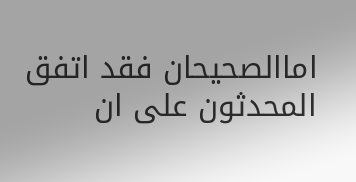اماالصحیحان فقد اتفق المحدثون علی ان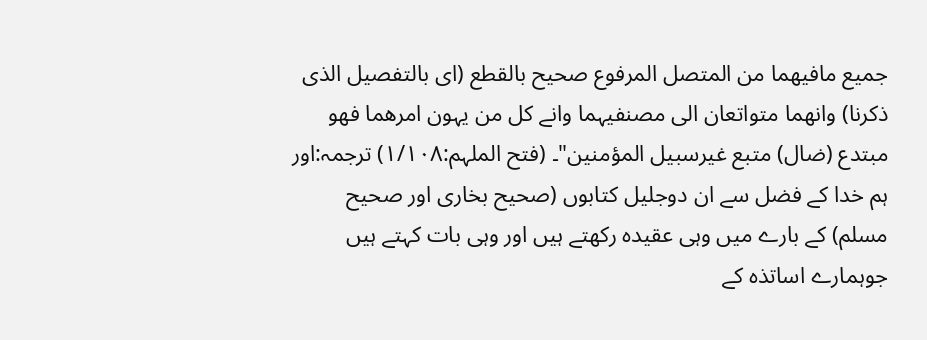جمیع مافیھما من المتصل المرفوع صحیح بالقطع (ای بالتفصیل الذی ذکرنا) وانھما متواتعان الی مصنفیہما وانے کل من یہون امرھما فھو مبتدع (ضال) متبع غیرسبیل المؤمنین"۔ (فتح الملہم:۱/۱۰۸) ترجمہ:اور ہم خدا کے فضل سے ان دوجلیل کتابوں (صحیح بخاری اور صحیح مسلم) کے بارے میں وہی عقیدہ رکھتے ہیں اور وہی بات کہتے ہیں جوہمارے اساتذہ کے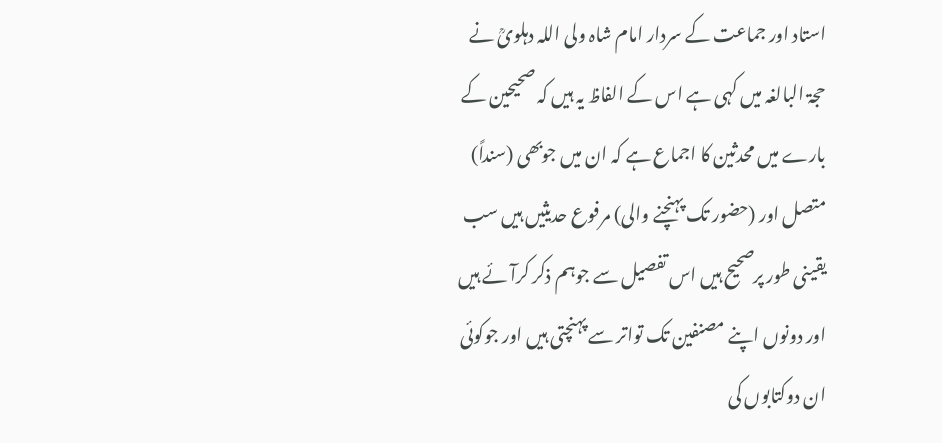استاد اور جماعت کے سردار امام شاہ ولی اللہ دہلویؒ نے حجۃ البالغہ میں کہی ہے اس کے الفاظ یہ ہیں کہ صحیحین کے بارے میں محدثین کا اجماع ہے کہ ان میں جوبھی (سنداً) متصل اور (حضور تک پہنچنے والی) مرفوع حدیثیں ہیں سب یقینی طور پرصحیح ہیں اس تفصیل سے جوہم ذکر کرآئے ہیں اور دونوں اپنے مصنفین تک تواتر سے پہنچتی ہیں اور جوکوئی ان دوکتابوں کی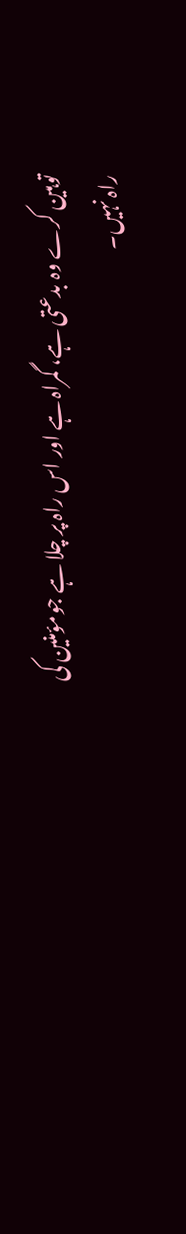توہین کرے وہ بدعتی ہے، گمراہ ہے اور اس راہ پر چلا ہے جومؤمنین کی راہ نہیں۔